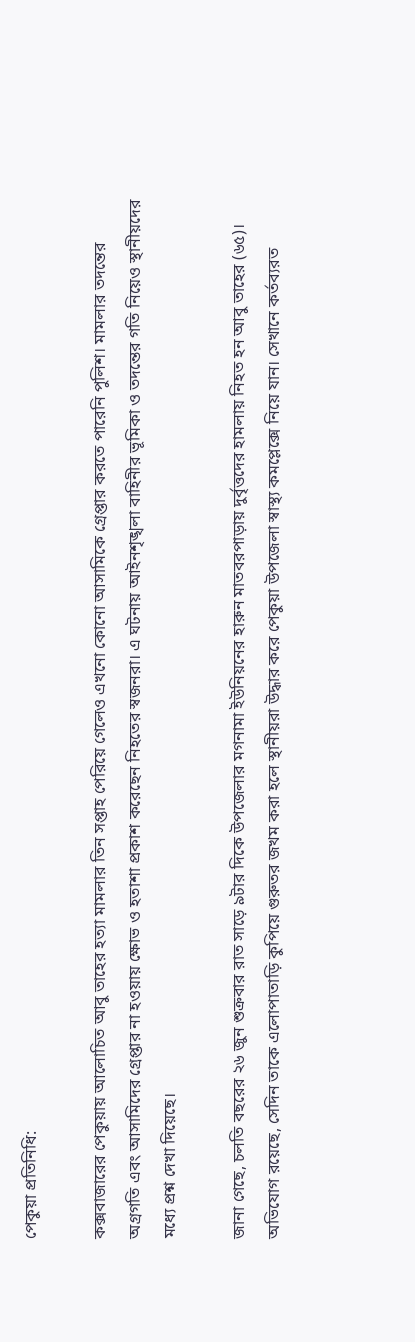পেকুয়া প্রতিনিধি:

কক্সবাজারের পেকুয়ায় আলোচিত আবু তাহের হত্যা মামলার তিন সপ্তাহ পেরিয়ে গেলেও এখনো কোনো আসামিকে গ্রেপ্তার করতে পারেনি পুলিশ। মামলার তদন্তের অগ্রগতি এবং আসামিদের গ্রেপ্তার না হওয়ায় ক্ষোভ ও হতাশা প্রকাশ করেছেন নিহতের স্বজনরা। এ ঘটনায় আইনশৃঙ্খলা বাহিনীর ভূমিকা ও তদন্তের গতি নিয়েও স্থানীয়দের মধ্যে প্রশ্ন দেখা দিয়েছে।

জানা গেছে, চলতি বছরের ২৬ জুন শুক্রবার রাত সাড়ে ৯টার দিকে উপজেলার মগনামা ইউনিয়নের হারুন মাতবরপাড়ায় দুর্বৃত্তদের হামলায় নিহত হন আবু তাহের (৬৫)। অভিযোগ রয়েছে, সেদিন তাকে এলোপাতাড়ি কুপিয়ে গুরুতর জখম করা হলে স্থানীয়রা উদ্ধার করে পেকুয়া উপজেলা স্বাস্থ্য কমপ্লেক্সে নিয়ে যান। সেখানে কর্তব্যরত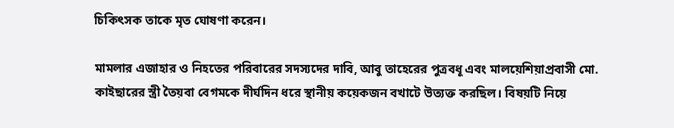চিকিৎসক তাকে মৃত ঘোষণা করেন।

মামলার এজাহার ও নিহতের পরিবারের সদস্যদের দাবি, আবু তাহেরের পুত্রবধূ এবং মালয়েশিয়াপ্রবাসী মো. কাইছারের স্ত্রী তৈয়বা বেগমকে দীর্ঘদিন ধরে স্থানীয় কয়েকজন বখাটে উত্যক্ত করছিল। বিষয়টি নিয়ে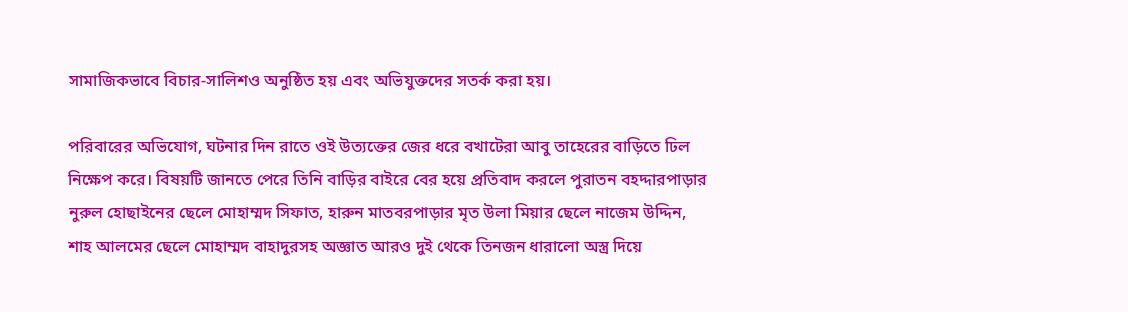সামাজিকভাবে বিচার-সালিশও অনুষ্ঠিত হয় এবং অভিযুক্তদের সতর্ক করা হয়।

পরিবারের অভিযোগ, ঘটনার দিন রাতে ওই উত্যক্তের জের ধরে বখাটেরা আবু তাহেরের বাড়িতে ঢিল নিক্ষেপ করে। বিষয়টি জানতে পেরে তিনি বাড়ির বাইরে বের হয়ে প্রতিবাদ করলে পুরাতন বহদ্দারপাড়ার নুরুল হোছাইনের ছেলে মোহাম্মদ সিফাত, হারুন মাতবরপাড়ার মৃত উলা মিয়ার ছেলে নাজেম উদ্দিন, শাহ আলমের ছেলে মোহাম্মদ বাহাদুরসহ অজ্ঞাত আরও দুই থেকে তিনজন ধারালো অস্ত্র দিয়ে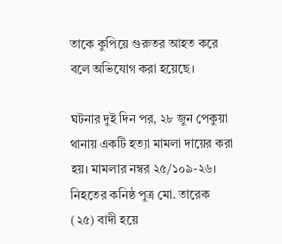তাকে কুপিয়ে গুরুতর আহত করে বলে অভিযোগ করা হয়েছে।

ঘটনার দুই দিন পর, ২৮ জুন পেকুয়া থানায় একটি হত্যা মামলা দায়ের করা হয়। মামলার নম্বর ২৫/১০৯-২৬। নিহতের কনিষ্ঠ পুত্র মো. তারেক (২৫) বাদী হয়ে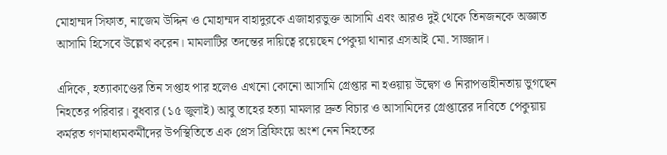মোহাম্মদ সিফাত, নাজেম উদ্দিন ও মোহাম্মদ বাহাদুরকে এজাহারভুক্ত আসামি এবং আরও দুই থেকে তিনজনকে অজ্ঞাত আসামি হিসেবে উল্লেখ করেন। মামলাটির তদন্তের দায়িত্বে রয়েছেন পেকুয়া থানার এসআই মো. সাজ্জাদ।

এদিকে, হত্যাকাণ্ডের তিন সপ্তাহ পার হলেও এখনো কোনো আসামি গ্রেপ্তার না হওয়ায় উদ্বেগ ও নিরাপত্তাহীনতায় ভুগছেন নিহতের পরিবার। বুধবার (১৫ জুলাই) আবু তাহের হত্যা মামলার দ্রুত বিচার ও আসামিদের গ্রেপ্তারের দাবিতে পেকুয়ায় কর্মরত গণমাধ্যমকর্মীদের উপস্থিতিতে এক প্রেস ব্রিফিংয়ে অংশ নেন নিহতের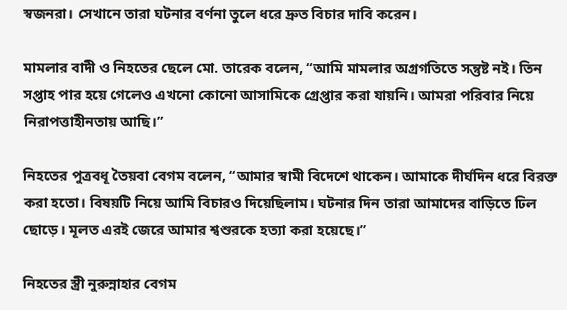স্বজনরা। সেখানে তারা ঘটনার বর্ণনা তুলে ধরে দ্রুত বিচার দাবি করেন।

মামলার বাদী ও নিহতের ছেলে মো. তারেক বলেন, “আমি মামলার অগ্রগতিতে সন্তুষ্ট নই। তিন সপ্তাহ পার হয়ে গেলেও এখনো কোনো আসামিকে গ্রেপ্তার করা যায়নি। আমরা পরিবার নিয়ে নিরাপত্তাহীনতায় আছি।”

নিহতের পুত্রবধূ তৈয়বা বেগম বলেন, “আমার স্বামী বিদেশে থাকেন। আমাকে দীর্ঘদিন ধরে বিরক্ত করা হতো। বিষয়টি নিয়ে আমি বিচারও দিয়েছিলাম। ঘটনার দিন তারা আমাদের বাড়িতে ঢিল ছোড়ে। মূলত এরই জেরে আমার শ্বশুরকে হত্যা করা হয়েছে।”

নিহতের স্ত্রী নুরুন্নাহার বেগম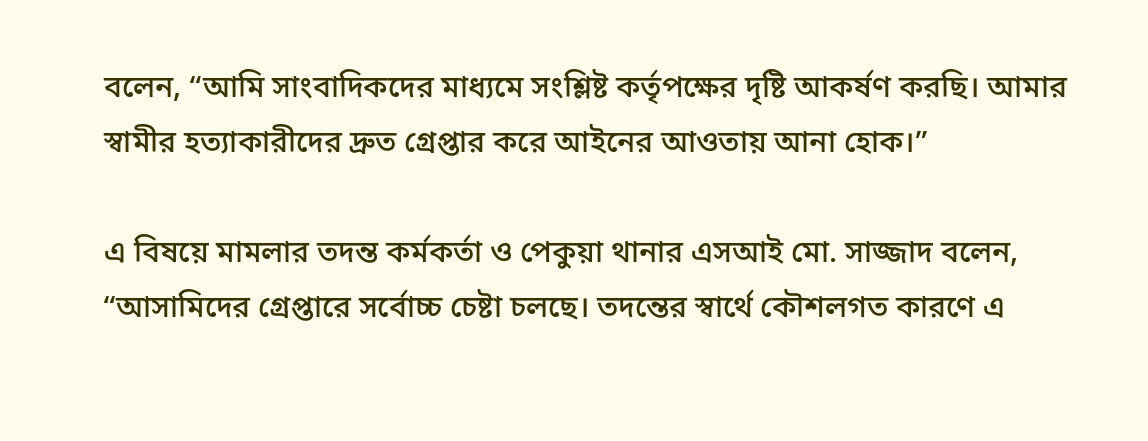বলেন, “আমি সাংবাদিকদের মাধ্যমে সংশ্লিষ্ট কর্তৃপক্ষের দৃষ্টি আকর্ষণ করছি। আমার স্বামীর হত্যাকারীদের দ্রুত গ্রেপ্তার করে আইনের আওতায় আনা হোক।”

এ বিষয়ে মামলার তদন্ত কর্মকর্তা ও পেকুয়া থানার এসআই মো. সাজ্জাদ বলেন, “আসামিদের গ্রেপ্তারে সর্বোচ্চ চেষ্টা চলছে। তদন্তের স্বার্থে কৌশলগত কারণে এ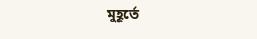মুহূর্তে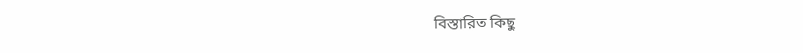বিস্তারিত কিছু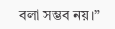বলা সম্ভব নয়।”